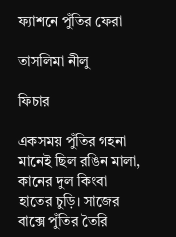ফ্যাশনে পুঁতির ফেরা

তাসলিমা নীলু

ফিচার

একসময় পুঁতির গহনা মানেই ছিল রঙিন মালা, কানের দুল কিংবা হাতের চুড়ি। সাজের বাক্সে পুঁতির তৈরি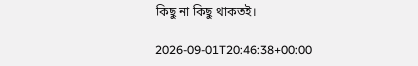কিছু না কিছু থাকতই।

2026-09-01T20:46:38+00:00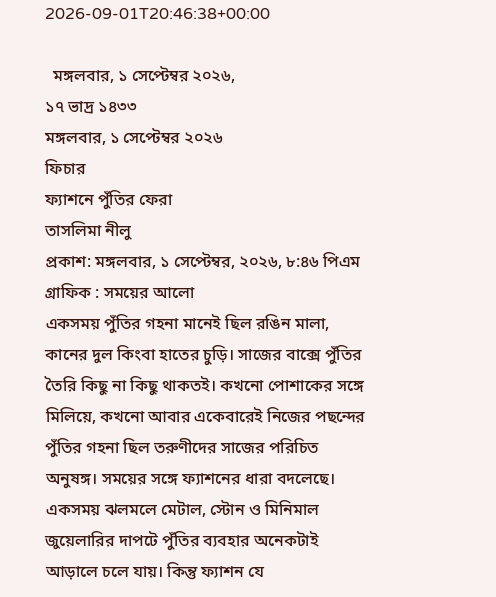2026-09-01T20:46:38+00:00

  মঙ্গলবার, ১ সেপ্টেম্বর ২০২৬,
১৭ ভাদ্র ১৪৩৩
মঙ্গলবার, ১ সেপ্টেম্বর ২০২৬
ফিচার
ফ্যাশনে পুঁতির ফেরা
তাসলিমা নীলু
প্রকাশ: মঙ্গলবার, ১ সেপ্টেম্বর, ২০২৬, ৮:৪৬ পিএম
গ্রাফিক : সময়ের আলো
একসময় পুঁতির গহনা মানেই ছিল রঙিন মালা, কানের দুল কিংবা হাতের চুড়ি। সাজের বাক্সে পুঁতির তৈরি কিছু না কিছু থাকতই। কখনো পোশাকের সঙ্গে মিলিয়ে, কখনো আবার একেবারেই নিজের পছন্দের পুঁতির গহনা ছিল তরুণীদের সাজের পরিচিত অনুষঙ্গ। সময়ের সঙ্গে ফ্যাশনের ধারা বদলেছে। একসময় ঝলমলে মেটাল, স্টোন ও মিনিমাল জুয়েলারির দাপটে পুঁতির ব্যবহার অনেকটাই আড়ালে চলে যায়। কিন্তু ফ্যাশন যে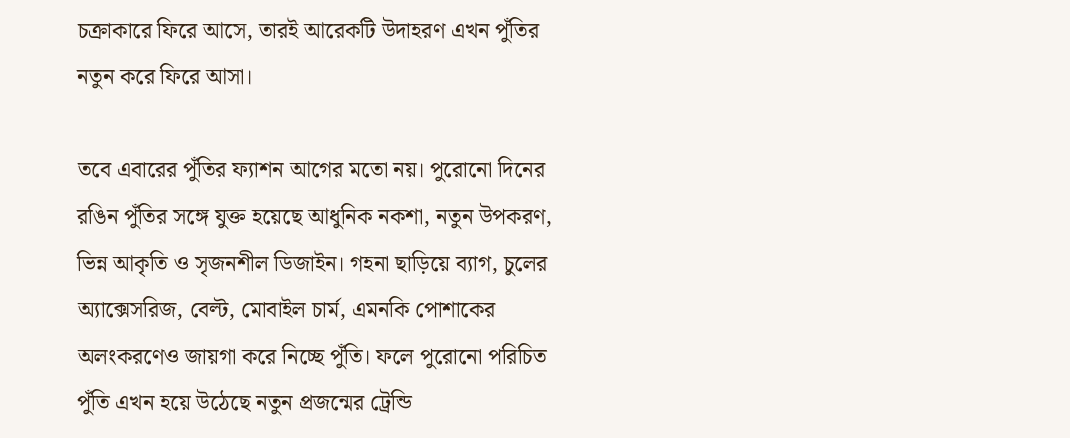চক্রাকারে ফিরে আসে, তারই আরেকটি উদাহরণ এখন পুঁতির নতুন করে ফিরে আসা।

তবে এবারের পুঁতির ফ্যাশন আগের মতো নয়। পুরোনো দিনের রঙিন পুঁতির সঙ্গে যুক্ত হয়েছে আধুনিক নকশা, নতুন উপকরণ, ভিন্ন আকৃতি ও সৃজনশীল ডিজাইন। গহনা ছাড়িয়ে ব্যাগ, চুলের অ্যাক্সেসরিজ, বেল্ট, মোবাইল চার্ম, এমনকি পোশাকের অলংকরণেও জায়গা করে নিচ্ছে পুঁতি। ফলে পুরোনো পরিচিত পুঁতি এখন হয়ে উঠেছে নতুন প্রজন্মের ট্রেন্ডি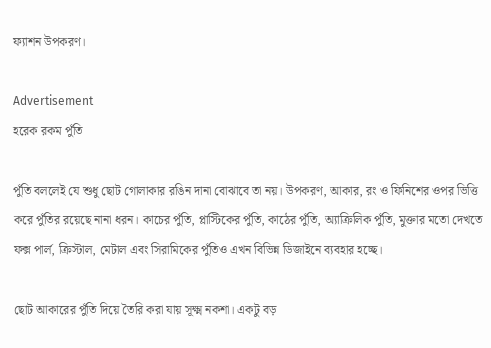ফ্যাশন উপকরণ।

Advertisement
হরেক রকম পুঁতি

পুঁতি বললেই যে শুধু ছোট গোলাকার রঙিন দানা বোঝাবে তা নয়। উপকরণ, আকার, রং ও ফিনিশের ওপর ভিত্তি করে পুঁতির রয়েছে নানা ধরন। কাচের পুঁতি, প্লাস্টিকের পুঁতি, কাঠের পুঁতি, অ্যাক্রিলিক পুঁতি, মুক্তার মতো দেখতে ফক্স পার্ল, ক্রিস্টাল, মেটাল এবং সিরামিকের পুঁতিও এখন বিভিন্ন ডিজাইনে ব্যবহার হচ্ছে।

ছোট আকারের পুঁতি দিয়ে তৈরি করা যায় সূক্ষ্ম নকশা। একটু বড়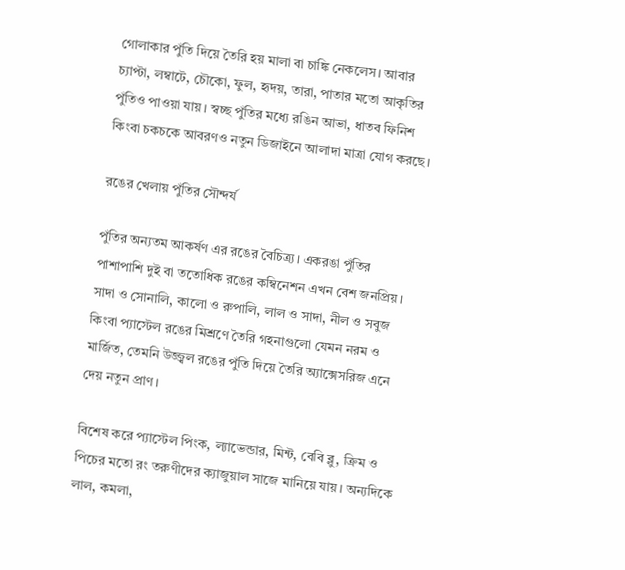গোলাকার পুঁতি দিয়ে তৈরি হয় মালা বা চাঙ্কি নেকলেস। আবার চ্যাপ্টা, লম্বাটে, চৌকো, ফুল, হৃদয়, তারা, পাতার মতো আকৃতির পুঁতিও পাওয়া যায়। স্বচ্ছ পুঁতির মধ্যে রঙিন আভা, ধাতব ফিনিশ কিংবা চকচকে আবরণও নতুন ডিজাইনে আলাদা মাত্রা যোগ করছে।

রঙের খেলায় পুঁতির সৌন্দর্য

পুঁতির অন্যতম আকর্ষণ এর রঙের বৈচিত্র্য। একরঙা পুঁতির পাশাপাশি দুই বা ততোধিক রঙের কম্বিনেশন এখন বেশ জনপ্রিয়। সাদা ও সোনালি, কালো ও রুপালি, লাল ও সাদা, নীল ও সবুজ কিংবা প্যাস্টেল রঙের মিশ্রণে তৈরি গহনাগুলো যেমন নরম ও মার্জিত, তেমনি উজ্জ্বল রঙের পুঁতি দিয়ে তৈরি অ্যাক্সেসরিজ এনে দেয় নতুন প্রাণ।

বিশেষ করে প্যাস্টেল পিংক, ল্যাভেন্ডার, মিন্ট, বেবি ব্লু, ক্রিম ও পিচের মতো রং তরুণীদের ক্যাজুয়াল সাজে মানিয়ে যায়। অন্যদিকে লাল, কমলা,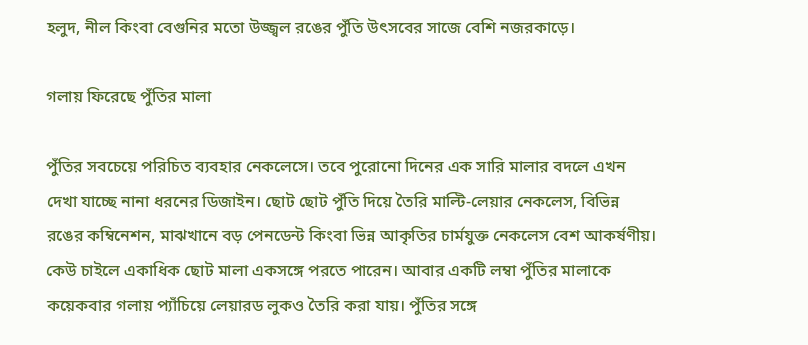হলুদ, নীল কিংবা বেগুনির মতো উজ্জ্বল রঙের পুঁতি উৎসবের সাজে বেশি নজরকাড়ে।

গলায় ফিরেছে পুঁতির মালা

পুঁতির সবচেয়ে পরিচিত ব্যবহার নেকলেসে। তবে পুরোনো দিনের এক সারি মালার বদলে এখন দেখা যাচ্ছে নানা ধরনের ডিজাইন। ছোট ছোট পুঁতি দিয়ে তৈরি মাল্টি-লেয়ার নেকলেস, বিভিন্ন রঙের কম্বিনেশন, মাঝখানে বড় পেনডেন্ট কিংবা ভিন্ন আকৃতির চার্মযুক্ত নেকলেস বেশ আকর্ষণীয়। কেউ চাইলে একাধিক ছোট মালা একসঙ্গে পরতে পারেন। আবার একটি লম্বা পুঁতির মালাকে কয়েকবার গলায় প্যাঁচিয়ে লেয়ারড লুকও তৈরি করা যায়। পুঁতির সঙ্গে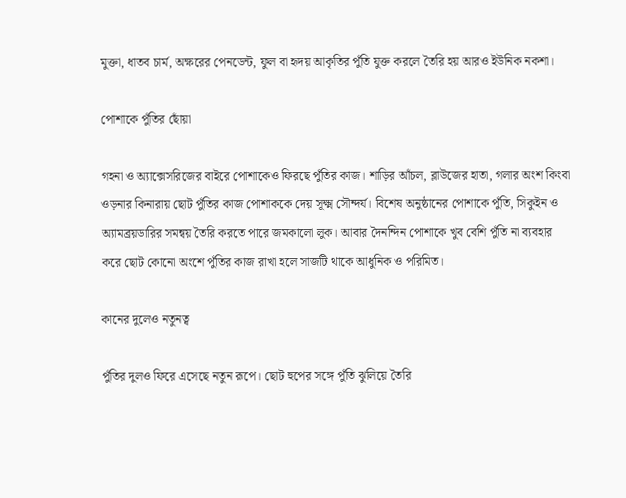মুক্তা, ধাতব চার্ম, অক্ষরের পেনডেন্ট, ফুল বা হৃদয় আকৃতির পুঁতি যুক্ত করলে তৈরি হয় আরও ইউনিক নকশা।

পোশাকে পুঁতির ছোঁয়া

গহনা ও অ্যাক্সেসরিজের বাইরে পোশাকেও ফিরছে পুঁতির কাজ। শাড়ির আঁচল, ব্লাউজের হাতা, গলার অংশ কিংবা ওড়নার কিনারায় ছোট পুঁতির কাজ পোশাককে দেয় সূক্ষ্ম সৌন্দর্য। বিশেষ অনুষ্ঠানের পোশাকে পুঁতি, সিকুইন ও অ্যামব্রয়ডারির সমন্বয় তৈরি করতে পারে জমকালো লুক। আবার দৈনন্দিন পোশাকে খুব বেশি পুঁতি না ব্যবহার করে ছোট কোনো অংশে পুঁতির কাজ রাখা হলে সাজটি থাকে আধুনিক ও পরিমিত।

কানের দুলেও নতুনত্ব

পুঁতির দুলও ফিরে এসেছে নতুন রূপে। ছোট হুপের সঙ্গে পুঁতি ঝুলিয়ে তৈরি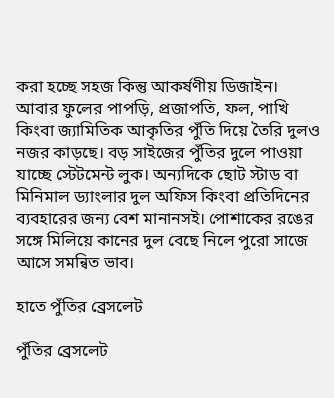করা হচ্ছে সহজ কিন্তু আকর্ষণীয় ডিজাইন। আবার ফুলের পাপড়ি, প্রজাপতি, ফল, পাখি কিংবা জ্যামিতিক আকৃতির পুঁতি দিয়ে তৈরি দুলও নজর কাড়ছে। বড় সাইজের পুঁতির দুলে পাওয়া যাচ্ছে স্টেটমেন্ট লুক। অন্যদিকে ছোট স্টাড বা মিনিমাল ড্যাংলার দুল অফিস কিংবা প্রতিদিনের ব্যবহারের জন্য বেশ মানানসই। পোশাকের রঙের সঙ্গে মিলিয়ে কানের দুল বেছে নিলে পুরো সাজে আসে সমন্বিত ভাব।

হাতে পুঁতির ব্রেসলেট

পুঁতির ব্রেসলেট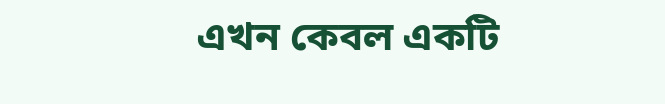এখন কেবল একটি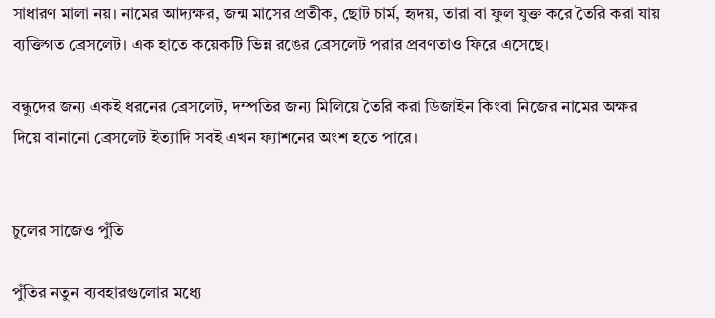সাধারণ মালা নয়। নামের আদ্যক্ষর, জন্ম মাসের প্রতীক, ছোট চার্ম, হৃদয়, তারা বা ফুল যুক্ত করে তৈরি করা যায় ব্যক্তিগত ব্রেসলেট। এক হাতে কয়েকটি ভিন্ন রঙের ব্রেসলেট পরার প্রবণতাও ফিরে এসেছে।

বন্ধুদের জন্য একই ধরনের ব্রেসলেট, দম্পতির জন্য মিলিয়ে তৈরি করা ডিজাইন কিংবা নিজের নামের অক্ষর দিয়ে বানানো ব্রেসলেট ইত্যাদি সবই এখন ফ্যাশনের অংশ হতে পারে।


চুলের সাজেও পুঁতি

পুঁতির নতুন ব্যবহারগুলোর মধ্যে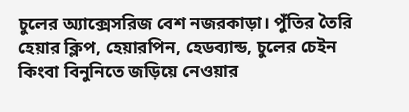চুলের অ্যাক্সেসরিজ বেশ নজরকাড়া। পুঁতির তৈরি হেয়ার ক্লিপ, হেয়ারপিন, হেডব্যান্ড, চুলের চেইন কিংবা বিনুনিতে জড়িয়ে নেওয়ার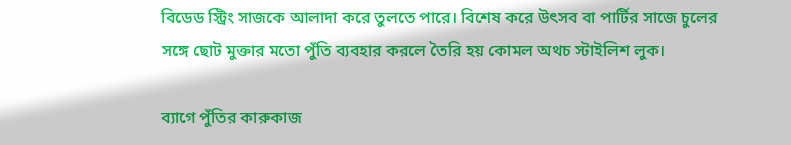বিডেড স্ট্রিং সাজকে আলাদা করে তুলতে পারে। বিশেষ করে উৎসব বা পার্টির সাজে চুলের সঙ্গে ছোট মুক্তার মতো পুঁতি ব্যবহার করলে তৈরি হয় কোমল অথচ স্টাইলিশ লুক।

ব্যাগে পুঁতির কারুকাজ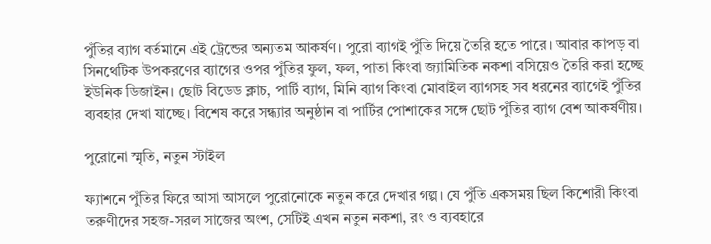পুঁতির ব্যাগ বর্তমানে এই ট্রেন্ডের অন্যতম আকর্ষণ। পুরো ব্যাগই পুঁতি দিয়ে তৈরি হতে পারে। আবার কাপড় বা সিনথেটিক উপকরণের ব্যাগের ওপর পুঁতির ফুল, ফল, পাতা কিংবা জ্যামিতিক নকশা বসিয়েও তৈরি করা হচ্ছে ইউনিক ডিজাইন। ছোট বিডেড ক্লাচ, পার্টি ব্যাগ, মিনি ব্যাগ কিংবা মোবাইল ব্যাগসহ সব ধরনের ব্যাগেই পুঁতির ব্যবহার দেখা যাচ্ছে। বিশেষ করে সন্ধ্যার অনুষ্ঠান বা পার্টির পোশাকের সঙ্গে ছোট পুঁতির ব্যাগ বেশ আকর্ষণীয়।

পুরোনো স্মৃতি, নতুন স্টাইল

ফ্যাশনে পুঁতির ফিরে আসা আসলে পুরোনোকে নতুন করে দেখার গল্প। যে পুঁতি একসময় ছিল কিশোরী কিংবা তরুণীদের সহজ-সরল সাজের অংশ, সেটিই এখন নতুন নকশা, রং ও ব্যবহারে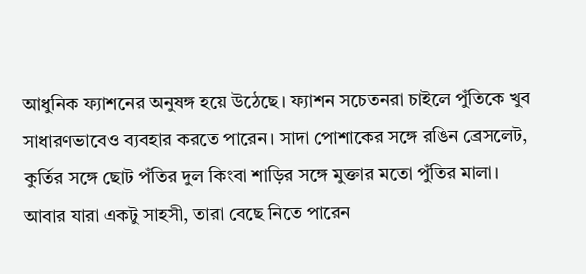আধুনিক ফ্যাশনের অনুষঙ্গ হয়ে উঠেছে। ফ্যাশন সচেতনরা চাইলে পুঁতিকে খুব সাধারণভাবেও ব্যবহার করতে পারেন। সাদা পোশাকের সঙ্গে রঙিন ব্রেসলেট, কুর্তির সঙ্গে ছোট পঁতির দুল কিংবা শাড়ির সঙ্গে মুক্তার মতো পুঁতির মালা। আবার যারা একটু সাহসী, তারা বেছে নিতে পারেন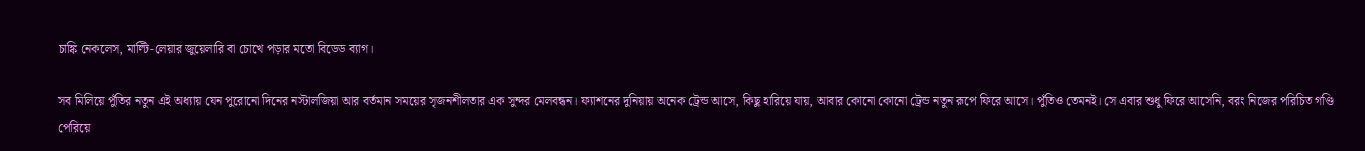চাঙ্কি নেকলেস, মাল্টি-লেয়ার জুয়েলারি বা চোখে পড়ার মতো বিডেড ব্যাগ।

সব মিলিয়ে পুঁতির নতুন এই অধ্যায় যেন পুরোনো দিনের নস্টালজিয়া আর বর্তমান সময়ের সৃজনশীলতার এক সুন্দর মেলবন্ধন। ফ্যাশনের দুনিয়ায় অনেক ট্রেন্ড আসে, কিছু হারিয়ে যায়, আবার কোনো কোনো ট্রেন্ড নতুন রূপে ফিরে আসে। পুঁতিও তেমনই। সে এবার শুধু ফিরে আসেনি, বরং নিজের পরিচিত গণ্ডি পেরিয়ে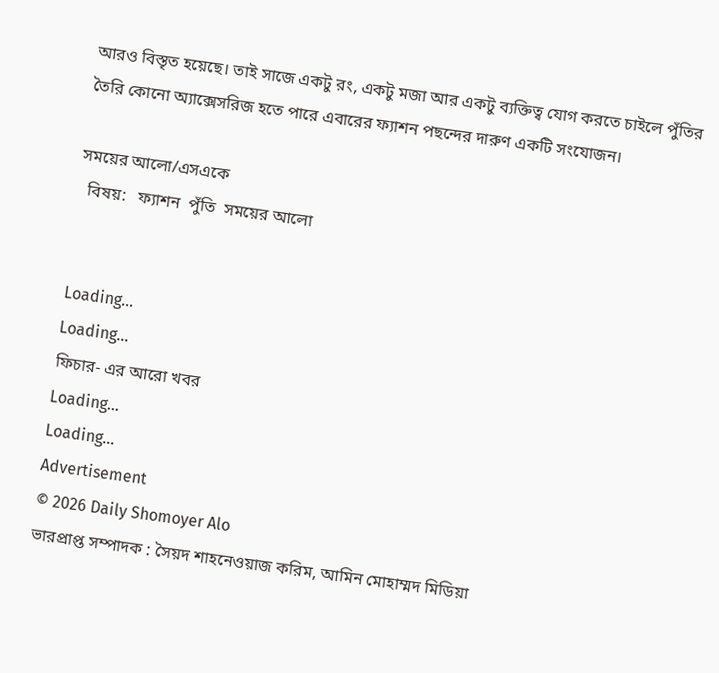আরও বিস্তৃত হয়েছে। তাই সাজে একটু রং, একটু মজা আর একটু ব্যক্তিত্ব যোগ করতে চাইলে পুঁতির তৈরি কোনো অ্যাক্সেসরিজ হতে পারে এবারের ফ্যাশন পছন্দের দারুণ একটি সংযোজন।

সময়ের আলো/এসএকে
  বিষয়:   ফ্যাশন  পুঁতি  সময়ের আলো


Loading...
Loading...
ফিচার- এর আরো খবর
Loading...
Loading...
Advertisement
© 2026 Daily Shomoyer Alo
ভারপ্রাপ্ত সম্পাদক : সৈয়দ শাহনেওয়াজ করিম, আমিন মোহাম্মদ মিডিয়া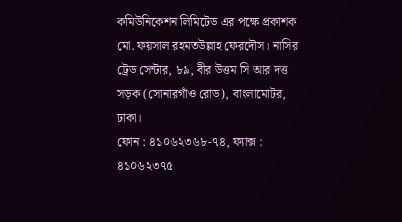কমিউনিকেশন লিমিটেড এর পক্ষে প্রকাশক মো. ফয়সাল রহমতউল্লাহ ফেরদৌস। নাসির ট্রেড সেন্টার, ৮৯, বীর উত্তম সি আর দত্ত সড়ক (সোনারগাঁও রোড), বাংলামোটর, ঢাকা।
ফোন : ৪১০৬২৩৬৮-৭৪, ফ্যাক্স : ৪১০৬২৩৭৫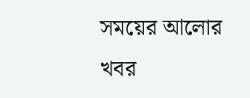সময়ের আলোর খবর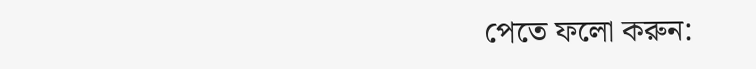পেতে ফলো করুন: